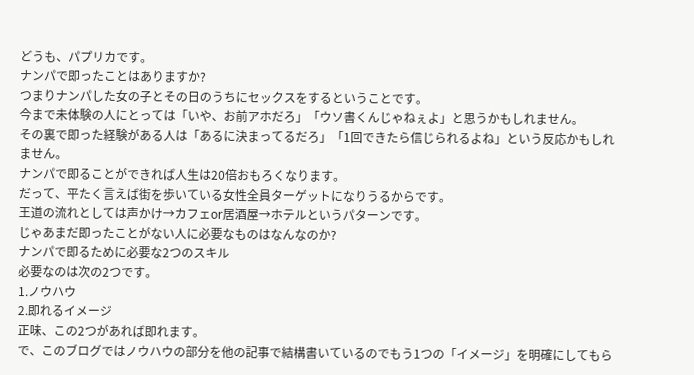どうも、パプリカです。
ナンパで即ったことはありますか?
つまりナンパした女の子とその日のうちにセックスをするということです。
今まで未体験の人にとっては「いや、お前アホだろ」「ウソ書くんじゃねぇよ」と思うかもしれません。
その裏で即った経験がある人は「あるに決まってるだろ」「1回できたら信じられるよね」という反応かもしれません。
ナンパで即ることができれば人生は20倍おもろくなります。
だって、平たく言えば街を歩いている女性全員ターゲットになりうるからです。
王道の流れとしては声かけ→カフェor居酒屋→ホテルというパターンです。
じゃあまだ即ったことがない人に必要なものはなんなのか?
ナンパで即るために必要な2つのスキル
必要なのは次の2つです。
1.ノウハウ
2.即れるイメージ
正味、この2つがあれば即れます。
で、このブログではノウハウの部分を他の記事で結構書いているのでもう1つの「イメージ」を明確にしてもら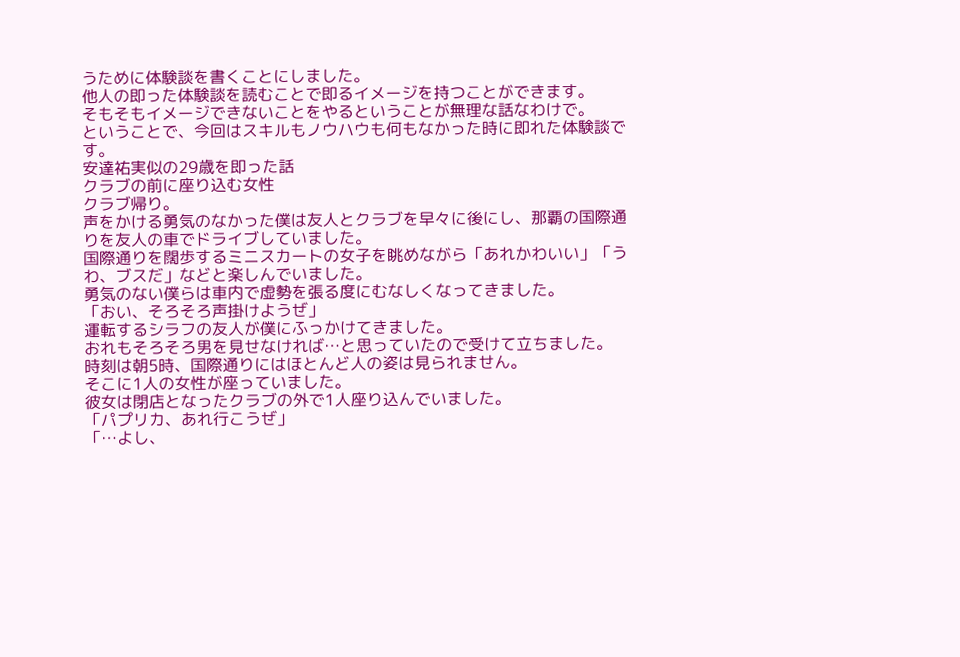うために体験談を書くことにしました。
他人の即った体験談を読むことで即るイメージを持つことができます。
そもそもイメージできないことをやるということが無理な話なわけで。
ということで、今回はスキルもノウハウも何もなかった時に即れた体験談です。
安達祐実似の29歳を即った話
クラブの前に座り込む女性
クラブ帰り。
声をかける勇気のなかった僕は友人とクラブを早々に後にし、那覇の国際通りを友人の車でドライブしていました。
国際通りを闊歩するミニスカートの女子を眺めながら「あれかわいい」「うわ、ブスだ」などと楽しんでいました。
勇気のない僕らは車内で虚勢を張る度にむなしくなってきました。
「おい、そろそろ声掛けようぜ」
運転するシラフの友人が僕にふっかけてきました。
おれもそろそろ男を見せなければ…と思っていたので受けて立ちました。
時刻は朝5時、国際通りにはほとんど人の姿は見られません。
そこに1人の女性が座っていました。
彼女は閉店となったクラブの外で1人座り込んでいました。
「パプリカ、あれ行こうぜ」
「…よし、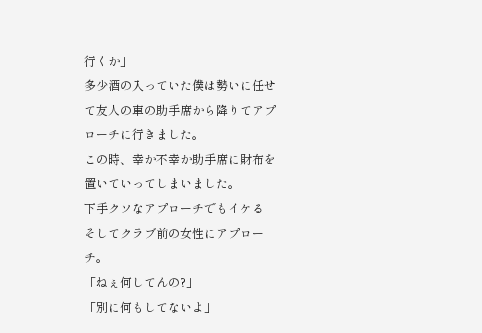行くか」
多少酒の入っていた僕は勢いに任せて友人の車の助手席から降りてアプローチに行きました。
この時、幸か不幸か助手席に財布を置いていってしまいました。
下手クソなアプローチでもイケる
そしてクラブ前の女性にアプローチ。
「ねぇ何してんの?」
「別に何もしてないよ」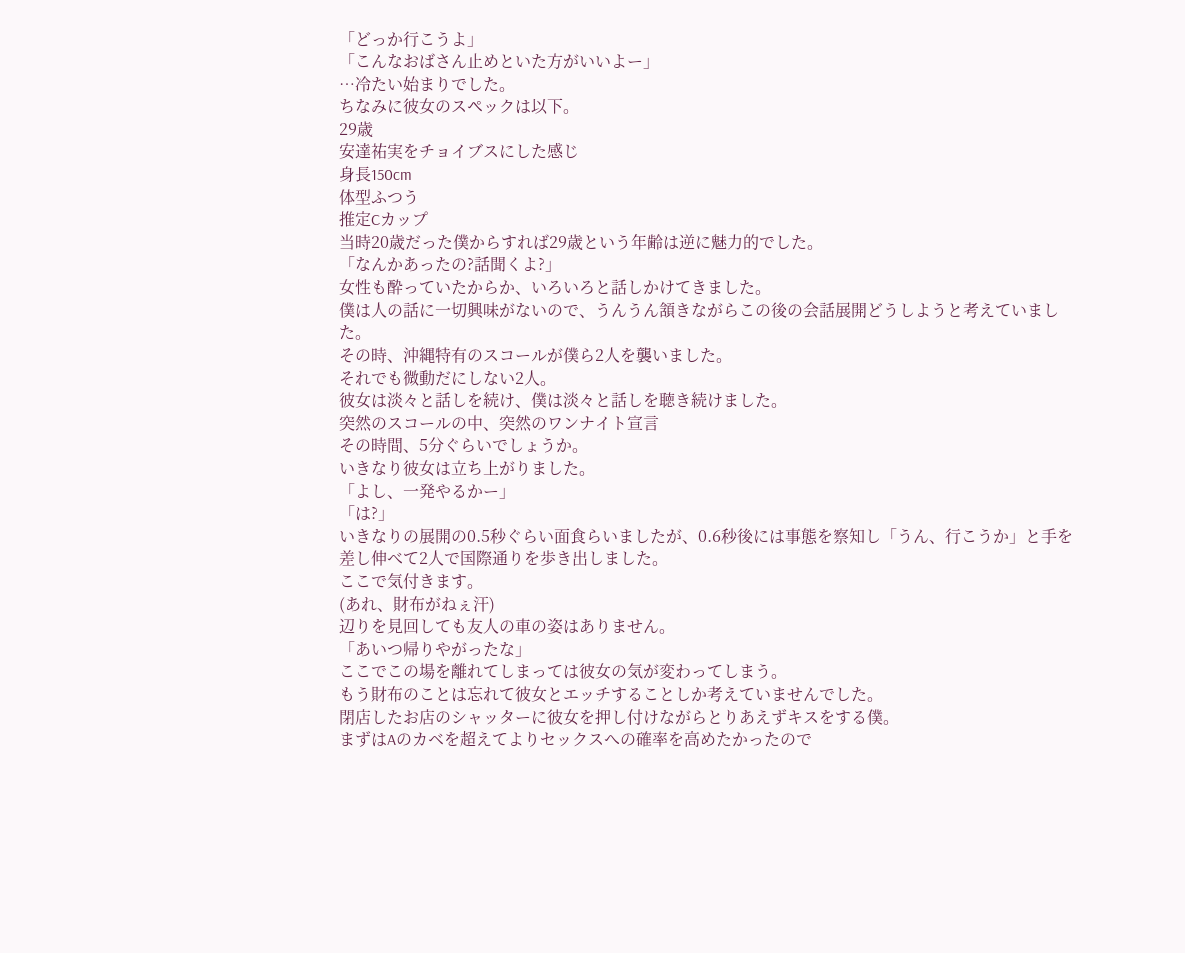「どっか行こうよ」
「こんなおばさん止めといた方がいいよー」
…冷たい始まりでした。
ちなみに彼女のスペックは以下。
29歳
安達祐実をチョイブスにした感じ
身長150cm
体型ふつう
推定Cカップ
当時20歳だった僕からすれば29歳という年齢は逆に魅力的でした。
「なんかあったの?話聞くよ?」
女性も酔っていたからか、いろいろと話しかけてきました。
僕は人の話に一切興味がないので、うんうん頷きながらこの後の会話展開どうしようと考えていました。
その時、沖縄特有のスコールが僕ら2人を襲いました。
それでも微動だにしない2人。
彼女は淡々と話しを続け、僕は淡々と話しを聴き続けました。
突然のスコールの中、突然のワンナイト宣言
その時間、5分ぐらいでしょうか。
いきなり彼女は立ち上がりました。
「よし、一発やるかー」
「は?」
いきなりの展開の0.5秒ぐらい面食らいましたが、0.6秒後には事態を察知し「うん、行こうか」と手を差し伸べて2人で国際通りを歩き出しました。
ここで気付きます。
(あれ、財布がねぇ汗)
辺りを見回しても友人の車の姿はありません。
「あいつ帰りやがったな」
ここでこの場を離れてしまっては彼女の気が変わってしまう。
もう財布のことは忘れて彼女とエッチすることしか考えていませんでした。
閉店したお店のシャッターに彼女を押し付けながらとりあえずキスをする僕。
まずはAのカベを超えてよりセックスへの確率を高めたかったので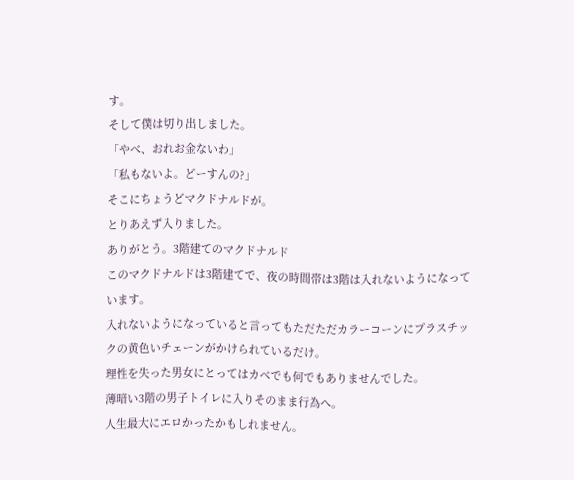す。
そして僕は切り出しました。
「やべ、おれお金ないわ」
「私もないよ。どーすんの?」
そこにちょうどマクドナルドが。
とりあえず入りました。
ありがとう。3階建てのマクドナルド
このマクドナルドは3階建てで、夜の時間帯は3階は入れないようになっています。
入れないようになっていると言ってもただただカラーコーンにプラスチックの黄色いチェーンがかけられているだけ。
理性を失った男女にとってはカベでも何でもありませんでした。
薄暗い3階の男子トイレに入りそのまま行為へ。
人生最大にエロかったかもしれません。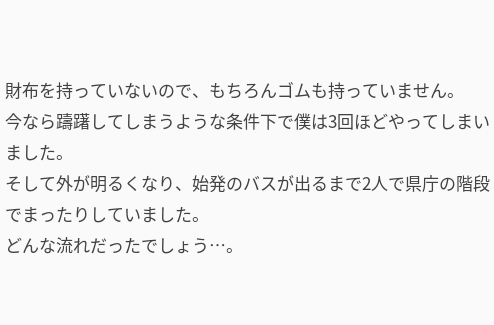財布を持っていないので、もちろんゴムも持っていません。
今なら躊躇してしまうような条件下で僕は3回ほどやってしまいました。
そして外が明るくなり、始発のバスが出るまで2人で県庁の階段でまったりしていました。
どんな流れだったでしょう…。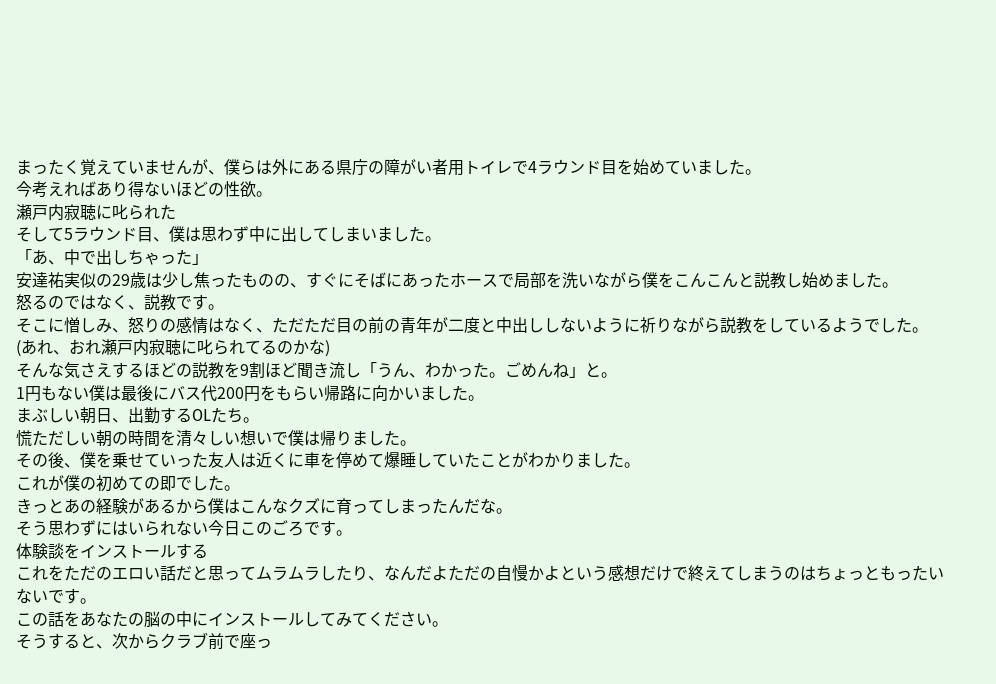まったく覚えていませんが、僕らは外にある県庁の障がい者用トイレで4ラウンド目を始めていました。
今考えればあり得ないほどの性欲。
瀬戸内寂聴に叱られた
そして5ラウンド目、僕は思わず中に出してしまいました。
「あ、中で出しちゃった」
安達祐実似の29歳は少し焦ったものの、すぐにそばにあったホースで局部を洗いながら僕をこんこんと説教し始めました。
怒るのではなく、説教です。
そこに憎しみ、怒りの感情はなく、ただただ目の前の青年が二度と中出ししないように祈りながら説教をしているようでした。
(あれ、おれ瀬戸内寂聴に叱られてるのかな)
そんな気さえするほどの説教を9割ほど聞き流し「うん、わかった。ごめんね」と。
1円もない僕は最後にバス代200円をもらい帰路に向かいました。
まぶしい朝日、出勤するOLたち。
慌ただしい朝の時間を清々しい想いで僕は帰りました。
その後、僕を乗せていった友人は近くに車を停めて爆睡していたことがわかりました。
これが僕の初めての即でした。
きっとあの経験があるから僕はこんなクズに育ってしまったんだな。
そう思わずにはいられない今日このごろです。
体験談をインストールする
これをただのエロい話だと思ってムラムラしたり、なんだよただの自慢かよという感想だけで終えてしまうのはちょっともったいないです。
この話をあなたの脳の中にインストールしてみてください。
そうすると、次からクラブ前で座っ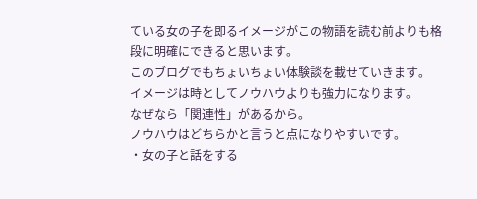ている女の子を即るイメージがこの物語を読む前よりも格段に明確にできると思います。
このブログでもちょいちょい体験談を載せていきます。
イメージは時としてノウハウよりも強力になります。
なぜなら「関連性」があるから。
ノウハウはどちらかと言うと点になりやすいです。
・女の子と話をする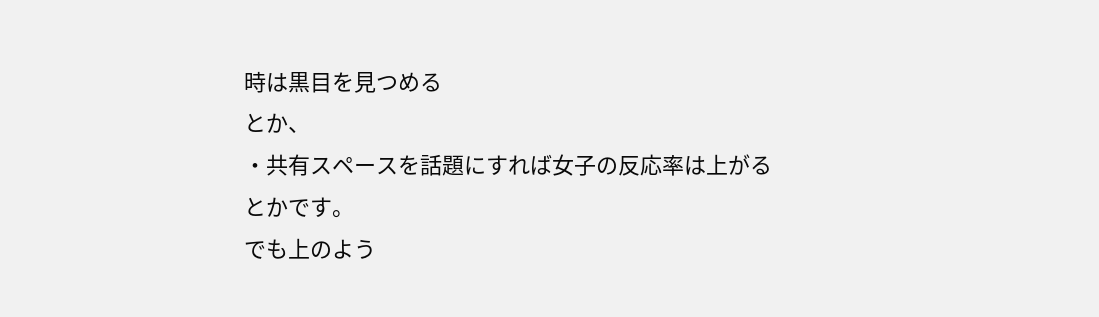時は黒目を見つめる
とか、
・共有スペースを話題にすれば女子の反応率は上がる
とかです。
でも上のよう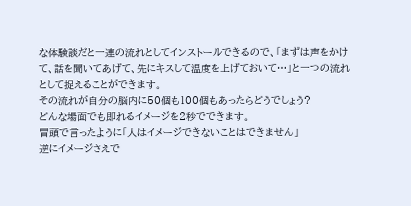な体験談だと一連の流れとしてインストールできるので、「まずは声をかけて、話を聞いてあげて、先にキスして温度を上げておいて…」と一つの流れとして捉えることができます。
その流れが自分の脳内に50個も100個もあったらどうでしょう?
どんな場面でも即れるイメージを2秒でできます。
冒頭で言ったように「人はイメージできないことはできません」
逆にイメージさえで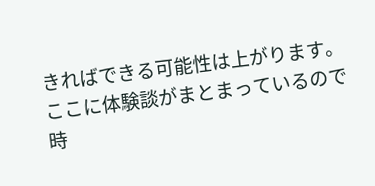きればできる可能性は上がります。
ここに体験談がまとまっているので時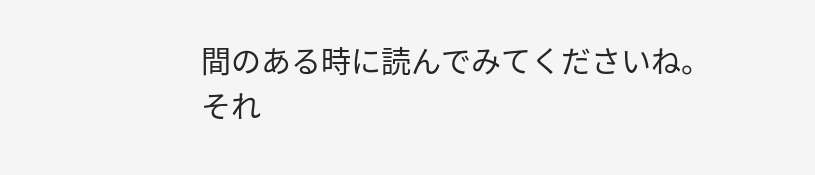間のある時に読んでみてくださいね。
それ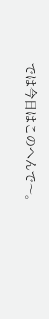では今日はこのへんで〜。